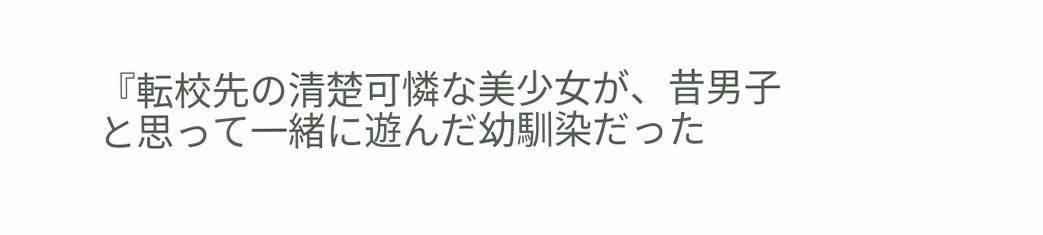『転校先の清楚可憐な美少女が、昔男子と思って一緒に遊んだ幼馴染だった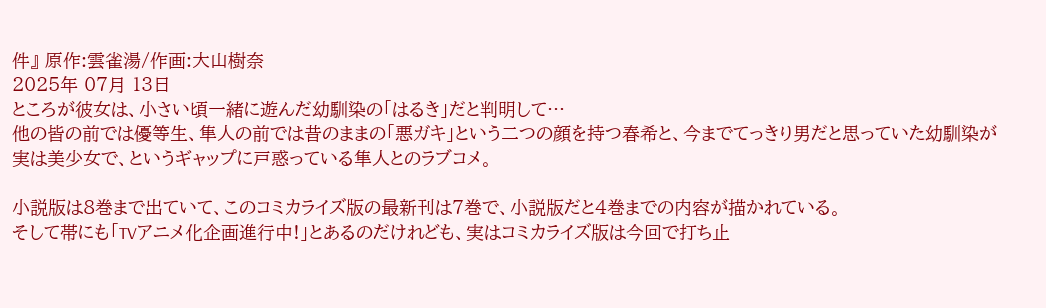件』 原作:雲雀湯/作画:大山樹奈
2025年 07月 13日
ところが彼女は、小さい頃一緒に遊んだ幼馴染の「はるき」だと判明して…
他の皆の前では優等生、隼人の前では昔のままの「悪ガキ」という二つの顔を持つ春希と、今までてっきり男だと思っていた幼馴染が実は美少女で、というギャップに戸惑っている隼人とのラブコメ。

小説版は8巻まで出ていて、このコミカライズ版の最新刊は7巻で、小説版だと4巻までの内容が描かれている。
そして帯にも「TVアニメ化企画進行中!」とあるのだけれども、実はコミカライズ版は今回で打ち止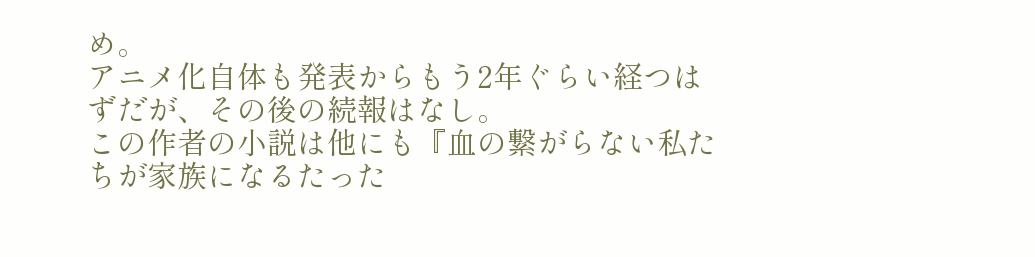め。
アニメ化自体も発表からもう2年ぐらい経つはずだが、その後の続報はなし。
この作者の小説は他にも『血の繋がらない私たちが家族になるたった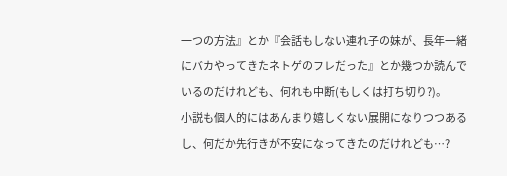一つの方法』とか『会話もしない連れ子の妹が、長年一緒にバカやってきたネトゲのフレだった』とか幾つか読んでいるのだけれども、何れも中断(もしくは打ち切り?)。
小説も個人的にはあんまり嬉しくない展開になりつつあるし、何だか先行きが不安になってきたのだけれども…?